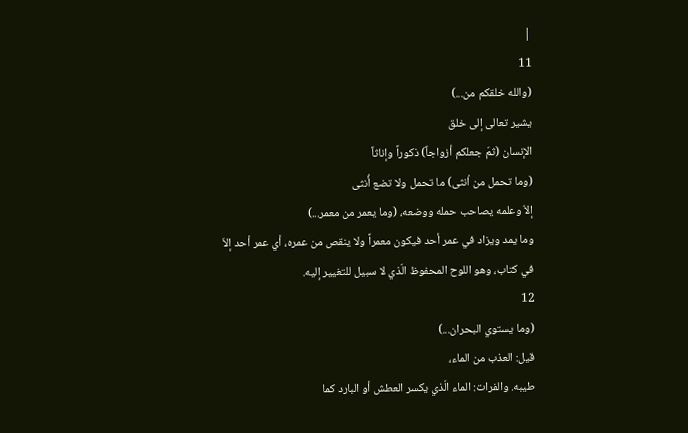|
11
(والله خلقكم من...)
يشير تعالى إلى خلق
الإنسان (ثمّ جعلكم أزواجاً) ذكوراً وإناثاً
(وما تحمل من اُنثى) ما تحمل ولا تضع أُنثى
إلاّ وعلمه يصاحب حمله ووضعه، (وما يعمر من معمر...)
وما يمد ويزاد في عمر أحد فيكون معمراً ولا ينقص من عمره، أي عمر أحد إلاّ
في كتاب، وهو اللوح المحفوظ الّذي لا سبيل للتغيير إليه.
12
(وما يستوي البحران...)
قيل: العذب من الماء،
طيبه. والفرات: الماء الّذي يكسر العطش أو البارد كما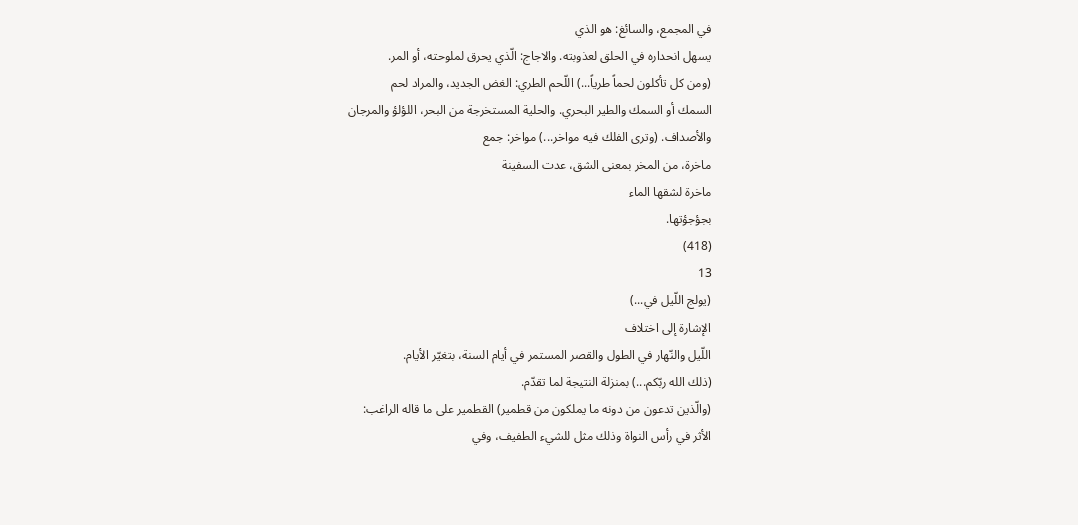في المجمع، والسائغ: هو الذي
يسهل انحداره في الحلق لعذوبته. والاجاج: الّذي يحرق لملوحته، أو المر.
(ومن كل تأكلون لحماً طرياً...) اللّحم الطري: الغض الجديد، والمراد لحم
السمك أو السمك والطير البحري. والحلية المستخرجة من البحر، اللؤلؤ والمرجان
والأصداف. (وترى الفلك فيه مواخر...) مواخر: جمع
ماخرة، من المخر بمعنى الشق، عدت السفينة
ماخرة لشقها الماء
بجؤجؤتها.
(418)
13
(يولج اللّيل في...)
الإشارة إلى اختلاف
اللّيل والنّهار في الطول والقصر المستمر في أيام السنة، بتغيّر الأيام.
(ذلك الله ربّكم...) بمنزلة النتيجة لما تقدّم.
(والّذين تدعون من دونه ما يملكون من قطمير) القطمير على ما قاله الراغب:
الأثر في رأس النواة وذلك مثل للشيء الطفيف، وفي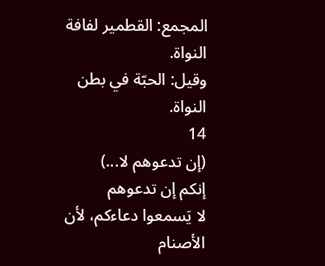المجمع: القطمير لفافة النواة.
وقيل: الحبّة في بطن النواة.
14
(إن تدعوهم لا...)
إنكم إن تدعوهم
لا يَسمعوا دعاءكم، لأن الأصنام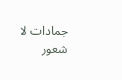جمادات لا شعور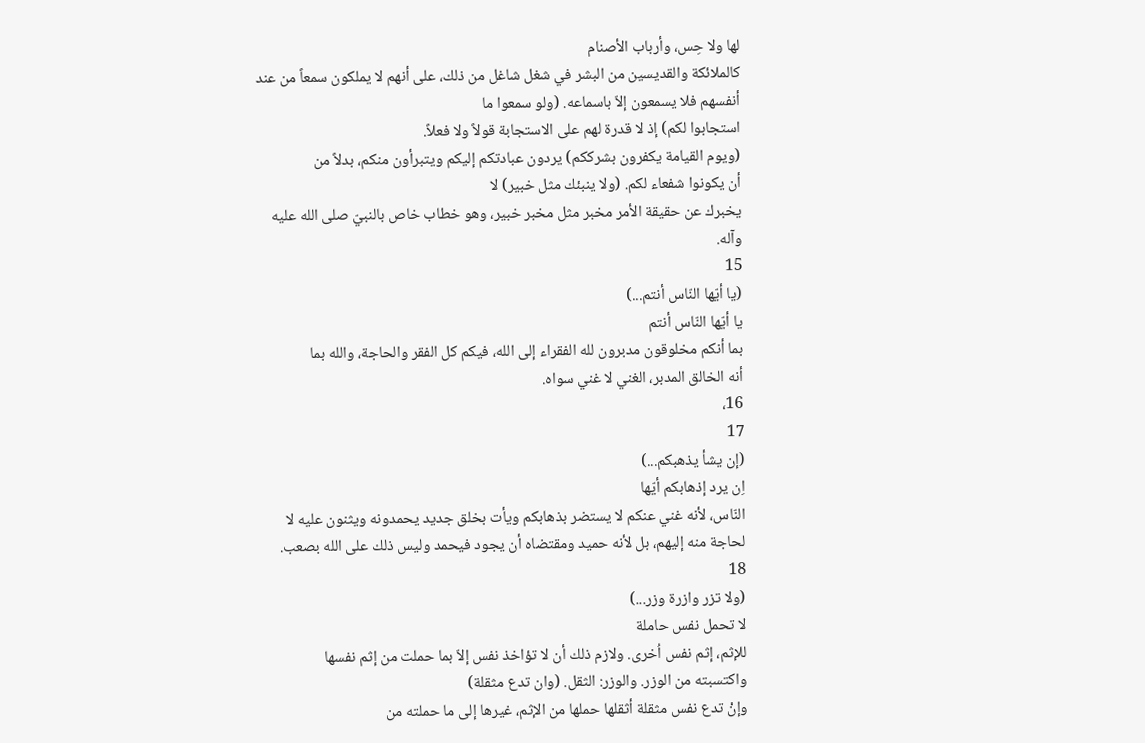لها ولا حِس، وأرباب الأصنام
كالملائكة والقديسين من البشر في شغل شاغل من ذلك، على أنهم لا يملكون سمعاً من عند
أنفسهم فلا يسمعون إلاّ باسماعه. (ولو سمعوا ما
استجابوا لكم) إذ لا قدرة لهم على الاستجابة قولاً ولا فعلاً.
(ويوم القيامة يكفرون بشرككم) يردون عبادتكم إليكم ويتبرأون منكم، بدلاً من
أن يكونوا شفعاء لكم. (ولا ينبئك مثل خبير) لا
يخبرك عن حقيقة الأمر مخبر مثل مخبر خبير، وهو خطاب خاص بالنبيّ صلى الله عليه
وآله.
15
(يا أيّها النّاس أنتم...)
يا أيّها النّاس أنتم
بما أنكم مخلوقون مدبرون لله الفقراء إلى الله، فيكم كل الفقر والحاجة، والله بما
أنه الخالق المدبر، الغني لا غني سواه.
16،
17
(إن يشأ يذهبكم...)
اِن يرد إذهابكم أيّها
النّاس، لأنه غني عنكم لا يستضر بذهابكم ويأت بخلق جديد يحمدونه ويثنون عليه لا
لحاجة منه إليهم، بل لأنه حميد ومقتضاه أن يجود فيحمد وليس ذلك على الله بصعب.
18
(ولا تزر وازرة وزر...)
لا تحمل نفس حاملة
للإثم، إثم نفس اُخرى. ولازم ذلك أن لا تؤاخذ نفس إلاّ بما حملت من إثم نفسها
واكتسبته من الوزر. والوزر: الثقل. (وان تدع مثقلة)
وإنْ تدع نفس مثقلة أثقلها حملها من الإثم، غيرها إلى ما حملته من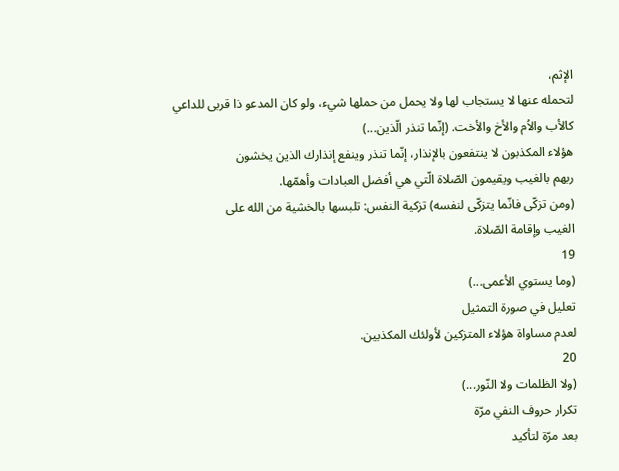الإثم،
لتحمله عنها لا يستجاب لها ولا يحمل من حملها شيء، ولو كان المدعو ذا قربى للداعي
كالأب والاُم والأخ والأخت. (إنّما تنذر الّذين...)
هؤلاء المكذبون لا ينتفعون بالإنذار، إنّما تنذر وينفع إنذارك الذين يخشون
ربهم بالغيب ويقيمون الصّلاة الّتي هي أفضل العبادات وأهمّها.
(ومن تزكّى فانّما يتزكّى لنفسه) تزكية النفس: تلبسها بالخشية من الله على
الغيب وإقامة الصّلاة.
19
(وما يستوي الأعمى...)
تعليل في صورة التمثيل
لعدم مساواة هؤلاء المتزكين لأولئك المكذبين.
20
(ولا الظلمات ولا النّور...)
تكرار حروف النفي مرّة
بعد مرّة لتأكيد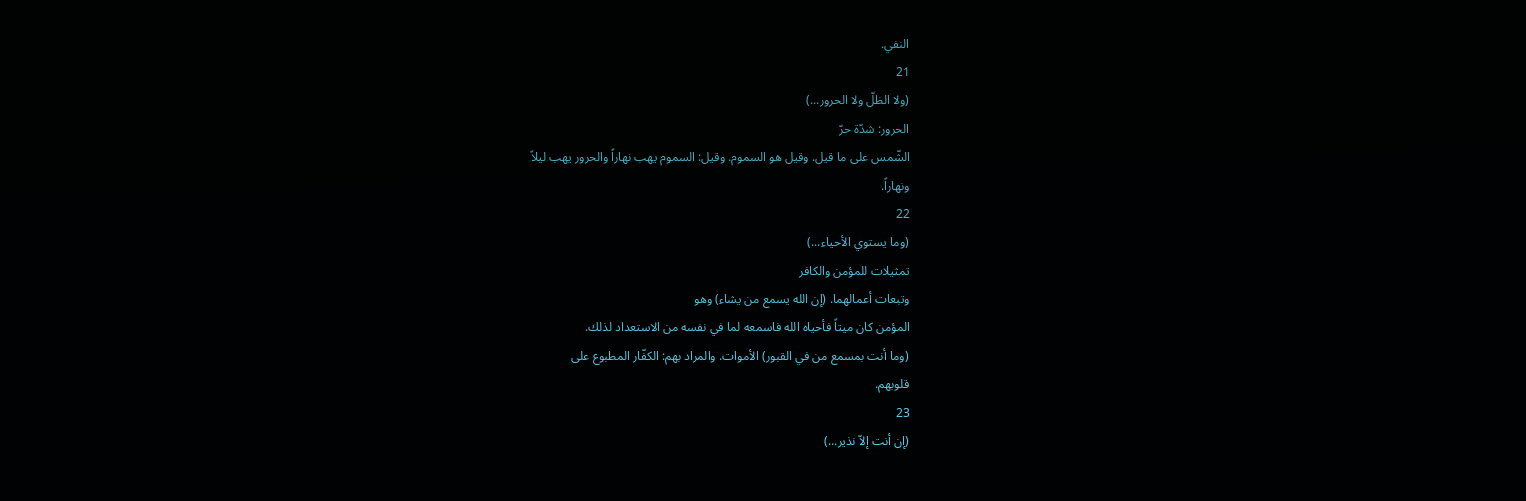النفي.
21
(ولا الظلّ ولا الحرور...)
الحرور: شدّة حرّ
الشّمس على ما قيل. وقيل هو السموم. وقيل: السموم يهب نهاراً والحرور يهب ليلاً
ونهاراً.
22
(وما يستوي الأحياء...)
تمثيلات للمؤمن والكافر
وتبعات أعمالهما. (إن الله يسمع من يشاء) وهو
المؤمن كان ميتاً فأحياه الله فاسمعه لما في نفسه من الاستعداد لذلك.
(وما أنت بمسمع من في القبور) الأموات. والمراد بهم: الكفّار المطبوع على
قلوبهم.
23
(إن أنت إلاّ نذير...)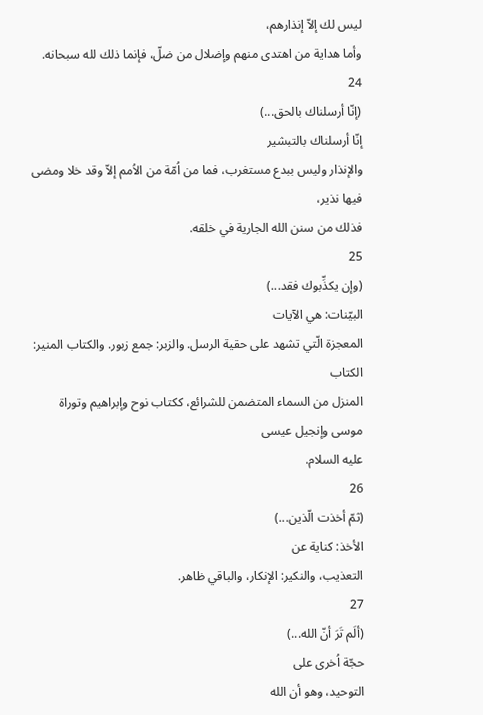ليس لك إلاّ إنذارهم،
وأما هداية من اهتدى منهم وإضلال من ضلّ، فإنما ذلك لله سبحانه.
24
(إنّا أرسلناك بالحق...)
إنّا أرسلناك بالتبشير
والإنذار وليس ببدع مستغرب، فما من اُمّة من الاُمم إلاّ وقد خلا ومضى فيها نذير،
فذلك من سنن الله الجارية في خلقه.
25
(وإن يكذِّبوك فقد...)
البيّنات: هي الآيات
المعجزة الّتي تشهد على حقية الرسل. والزبر: جمع زبور. والكتاب المنير: الكتاب
المنزل من السماء المتضمن للشرائع، ككتاب نوح وإبراهيم وتوراة موسى وإنجيل عيسى
عليه السلام.
26
(ثمّ أخذت الّذين...)
الأخذ: كناية عن
التعذيب، والنكير: الإنكار، والباقي ظاهر.
27
(ألَم تَرَ أنّ الله...)
حجّة اُخرى على
التوحيد، وهو أن الله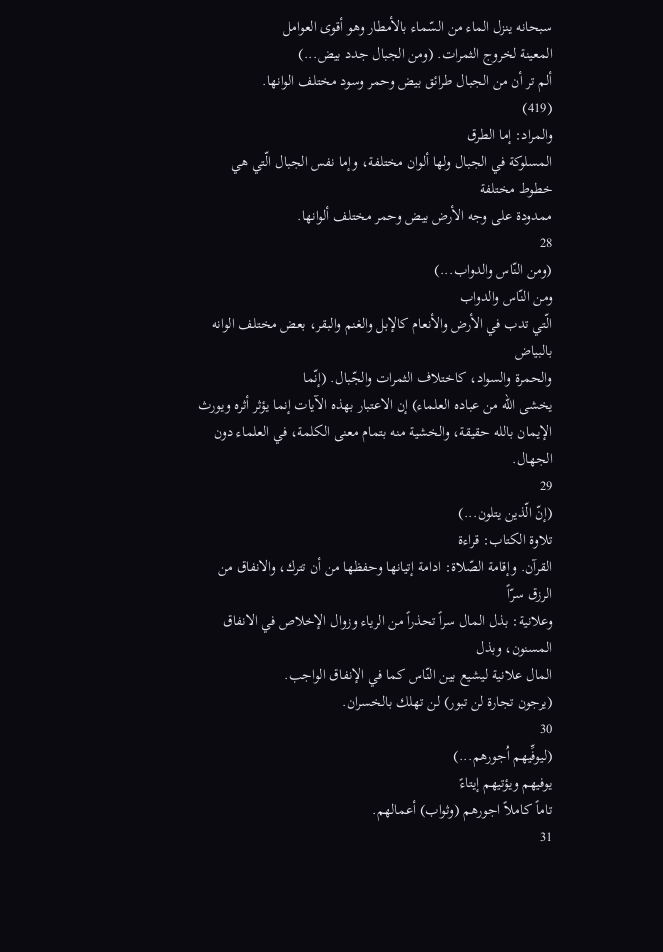سبحانه ينزل الماء من السّماء بالأمطار وهو أقوى العوامل
المعينة لخروج الثمرات. (ومن الجبال جدد بيض...)
ألم تر أن من الجبال طرائق بيض وحمر وسود مختلف الوانها.
(419)
والمراد: إما الطرق
المسلوكة في الجبال ولها ألوان مختلفة، وإما نفس الجبال الّتي هي خطوط مختلفة
ممدودة على وجه الأرض بيض وحمر مختلف ألوانها.
28
(ومن النّاس والدواب...)
ومن النّاس والدواب
الّتي تدب في الأرض والأنعام كالإبل والغنم والبقر، بعض مختلف الوانه بالبياض
والحمرة والسواد، كاختلاف الثمرات والجّبال. (إنّما
يخشى الله من عباده العلماء) إن الاعتبار بهذه الآيات إنما يؤثر أثره ويورث
الإيمان بالله حقيقة، والخشية منه بتمام معنى الكلمة، في العلماء دون الجهال.
29
(إنّ الّذين يتلون...)
تلاوة الكتاب: قراءة
القرآن. وإقامة الصّلاة: ادامة إتيانها وحفظها من أن تترك، والانفاق من الرزق سرّاً
وعلانية: بذل المال سراً تحذراً من الرياء وزوال الإخلاص في الانفاق المسنون، وبذل
المال علانية ليشيع بين النّاس كما في الإنفاق الواجب.
(يرجون تجارة لن تبور) لن تهلك بالخسران.
30
(ليوفِّيهم اُجورهم...)
يوفيهم ويؤتيهم إيتاءً
تاماً كاملاً اجورهم (وثواب) أعمالهم.
31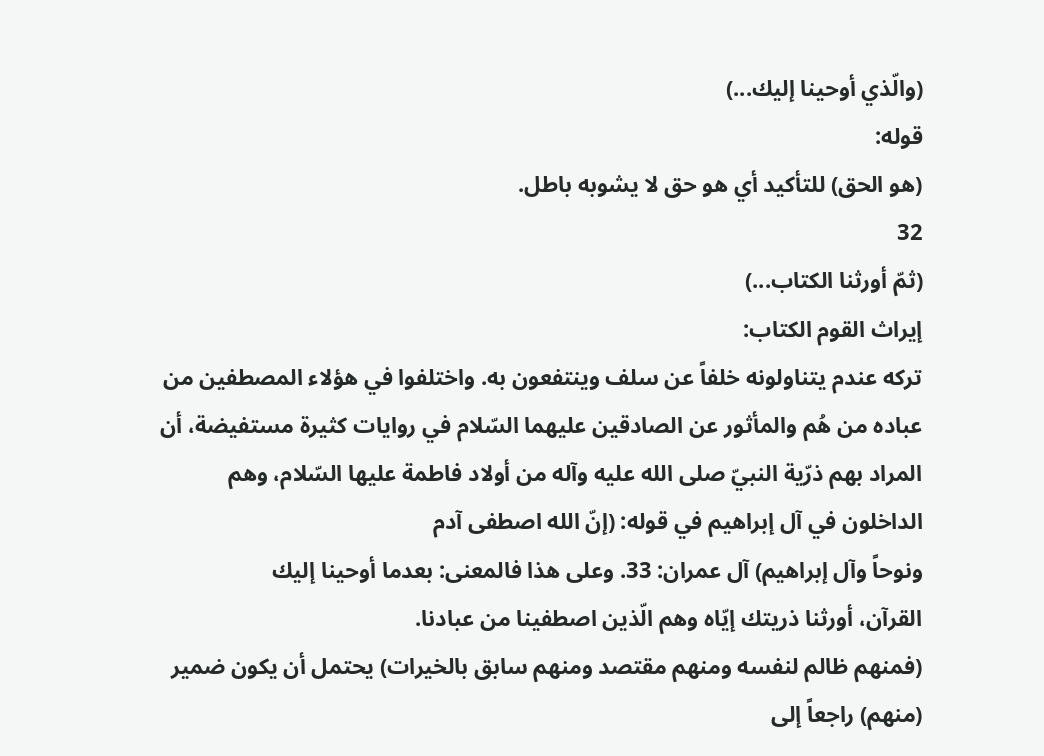(والّذي أوحينا إليك...)
قوله:
(هو الحق) للتأكيد أي هو حق لا يشوبه باطل.
32
(ثمّ أورثنا الكتاب...)
إيراث القوم الكتاب:
تركه عندم يتناولونه خلفاً عن سلف وينتفعون به. واختلفوا في هؤلاء المصطفين من
عباده من هُم والمأثور عن الصادقين عليهما السّلام في روايات كثيرة مستفيضة، أن
المراد بهم ذرّية النبيّ صلى الله عليه وآله من أولاد فاطمة عليها السّلام، وهم
الداخلون في آل إبراهيم في قوله: (إنّ الله اصطفى آدم
ونوحاً وآل إبراهيم) آل عمران: 33. وعلى هذا فالمعنى: بعدما أوحينا إليك
القرآن، أورثنا ذريتك إيّاه وهم الّذين اصطفينا من عبادنا.
(فمنهم ظالم لنفسه ومنهم مقتصد ومنهم سابق بالخيرات) يحتمل أن يكون ضمير
(منهم) راجعاً إلى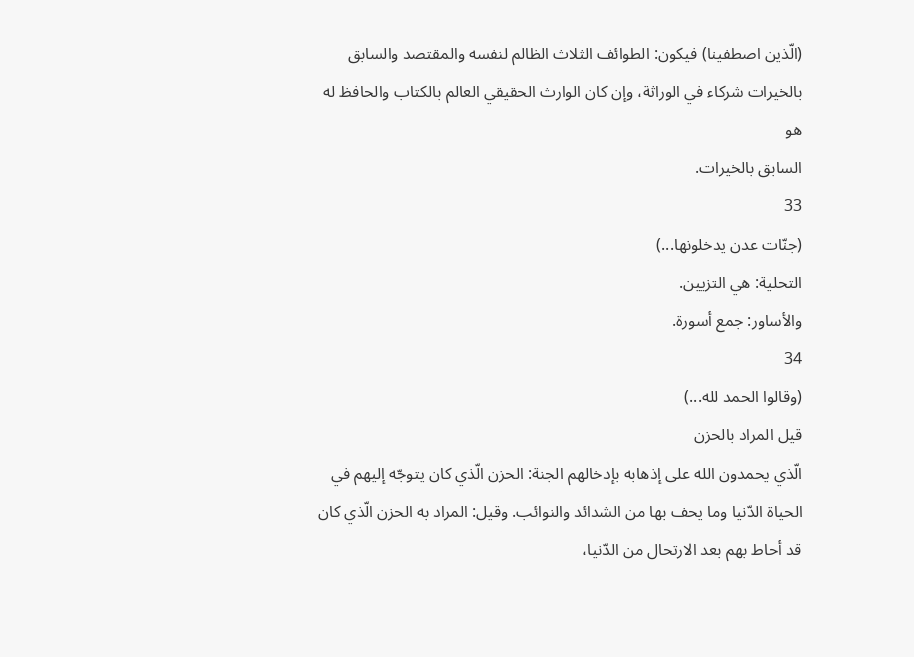(الّذين اصطفينا) فيكون: الطوائف الثلاث الظالم لنفسه والمقتصد والسابق
بالخيرات شركاء في الوراثة، وإن كان الوارث الحقيقي العالم بالكتاب والحافظ له هو
السابق بالخيرات.
33
(جنّات عدن يدخلونها...)
التحلية: هي التزيين.
والأساور: جمع أسورة.
34
(وقالوا الحمد لله...)
قيل المراد بالحزن
الّذي يحمدون الله على إذهابه بإدخالهم الجنة: الحزن الّذي كان يتوجّه إليهم في
الحياة الدّنيا وما يحف بها من الشدائد والنوائب. وقيل: المراد به الحزن الّذي كان
قد أحاط بهم بعد الارتحال من الدّنيا،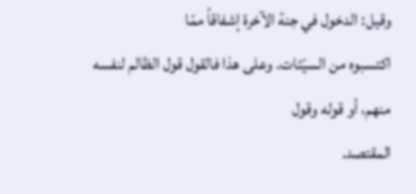وقيل: الدخول في جنة الآخرة إشفاقاً ممّا
اكتسبوه من السيّئات. وعلى هذا فالقول قول الظالم لنفسه منهم، أو قوله وقول
المقتصد.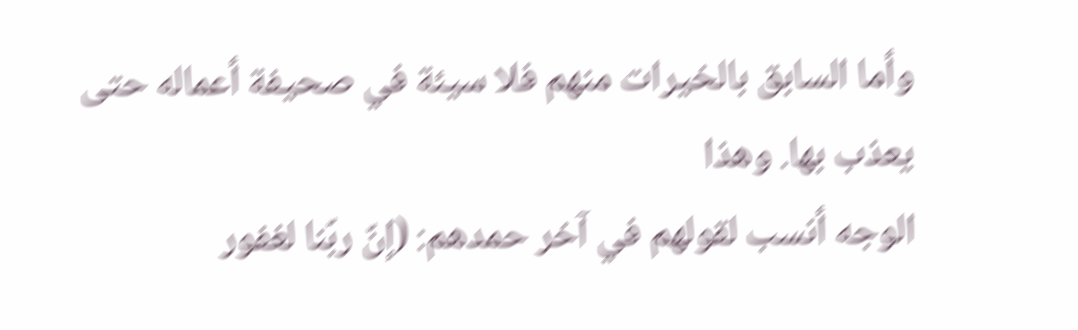وأما السابق بالخيرات منهم فلا سيئة في صحيفة أعماله حتى يعذب بها. وهذا
الوجه أنسب لقولهم في آخر حمدهم: (إنّ ربّنا لغفور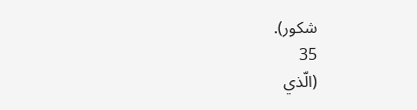شكور).
35
(الّذي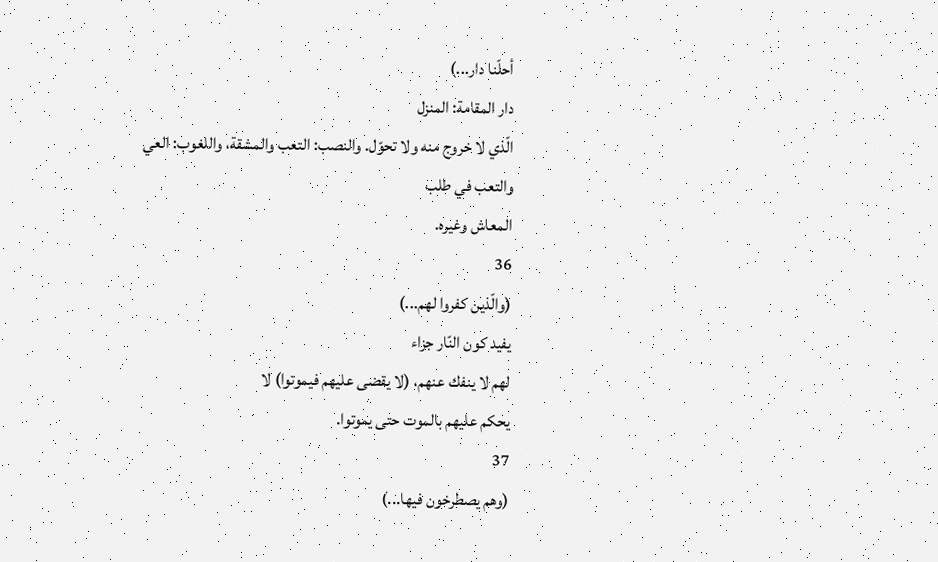أحلّنا دار...)
دار المقامة: المنزل
الّذي لا خروج منه ولا تحوّل. والنصب: التعب والمشقة، واللغوب: العي والتعب في طلب
المعاش وغيره.
36
(والّذين كفروا لهم...)
يفيد كون النّار جزاء
لهم لا ينفك عنهم، (لا يقضى عليهم فيموتوا) لا
يحكم عليهم بالموت حتى يموتوا.
37
(وهم يصطرخون فيها...)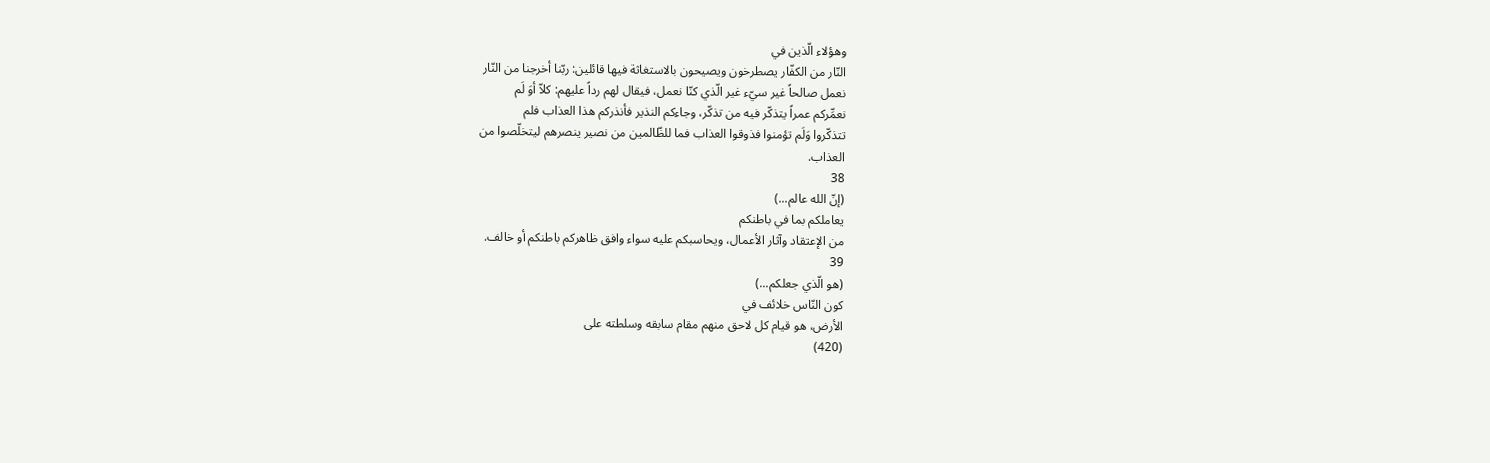وهؤلاء الّذين في
النّار من الكفّار يصطرخون ويصيحون بالاستغاثة فيها قائلين: ربّنا أخرجنا من النّار
نعمل صالحاً غير سيّء غير الّذي كنّا نعمل، فيقال لهم رداً عليهم: كلاّ أوَ لَم
نعمِّركم عمراً يتذكّر فيه من تذكّر، وجاءكم النذير فأنذركم هذا العذاب فلم
تتذكّروا وَلَم تؤمنوا فذوقوا العذاب فما للظّالمين من نصير ينصرهم ليتخلّصوا من
العذاب.
38
(إنّ الله عالم...)
يعاملكم بما في باطنكم
من الإعتقاد وآثار الأعمال، ويحاسبكم عليه سواء وافق ظاهركم باطنكم أو خالف.
39
(هو الّذي جعلكم...)
كون النّاس خلائف في
الأرض، هو قيام كل لاحق منهم مقام سابقه وسلطته على
(420)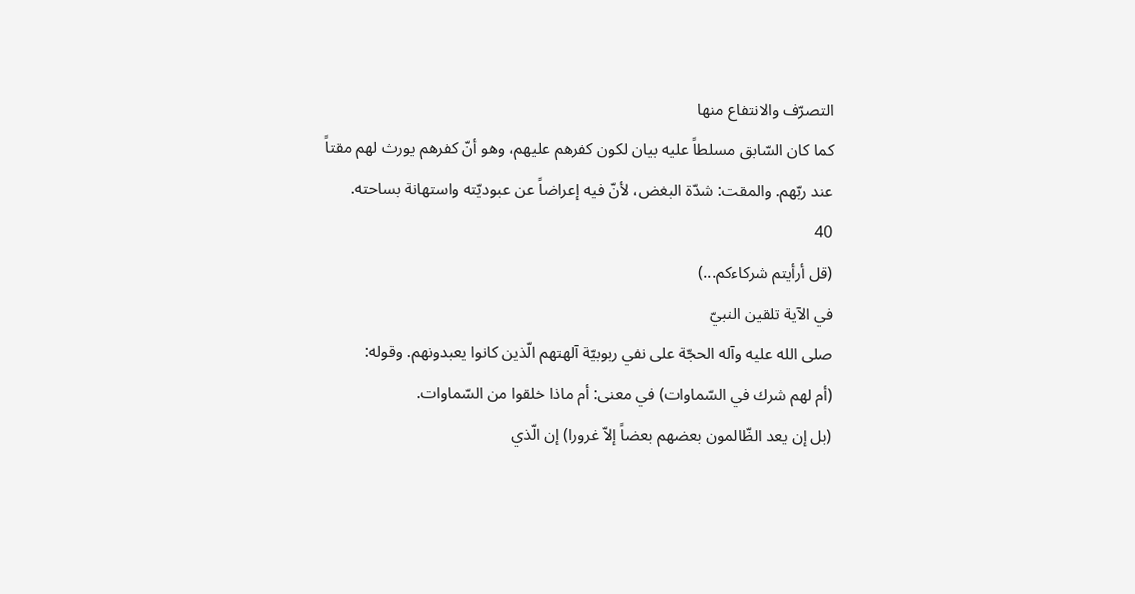التصرّف والانتفاع منها
كما كان السّابق مسلطاً عليه بيان لكون كفرهم عليهم، وهو أنّ كفرهم يورث لهم مقتاً
عند ربّهم. والمقت: شدّة البغض، لأنّ فيه إعراضاً عن عبوديّته واستهانة بساحته.
40
(قل أرأيتم شركاءكم...)
في الآية تلقين النبيّ
صلى الله عليه وآله الحجّة على نفي ربوبيّة آلهتهم الّذين كانوا يعبدونهم. وقوله:
(أم لهم شرك في السّماوات) في معنى: أم ماذا خلقوا من السّماوات.
(بل إن يعد الظّالمون بعضهم بعضاً إلاّ غرورا) إن الّذي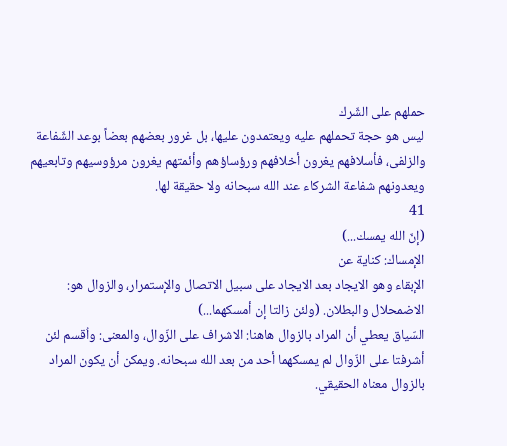حملهم على الشّرك
ليس هو حجة تحملهم عليه ويعتمدون عليها، بل غرور بعضهم بعضاً بوعد الشّفاعة
والزلفى، فأسلافهم يغرون أخلافهم ورؤساؤهم وأئمتهم يغرون مرؤوسيهم وتابعيهم
ويعدونهم شفاعة الشركاء عند الله سبحانه ولا حقيقة لها.
41
(إنّ الله يمسك...)
الإمساك: كناية عن
الإبقاء وهو الايجاد بعد الايجاد على سبيل الاتصال والإستمرار، والزوال هو:
الاضمحلال والبطلان. (ولئن زالتا إن أمسكهما...)
السّياق يعطي أن المراد بالزوال هاهنا: الاشراف على الزّوال، والمعنى: واُقسم لئن
أشرفتا على الزّوال لم يمسكهما أحد من بعد الله سبحانه. ويمكن أن يكون المراد
بالزوال معناه الحقيقي.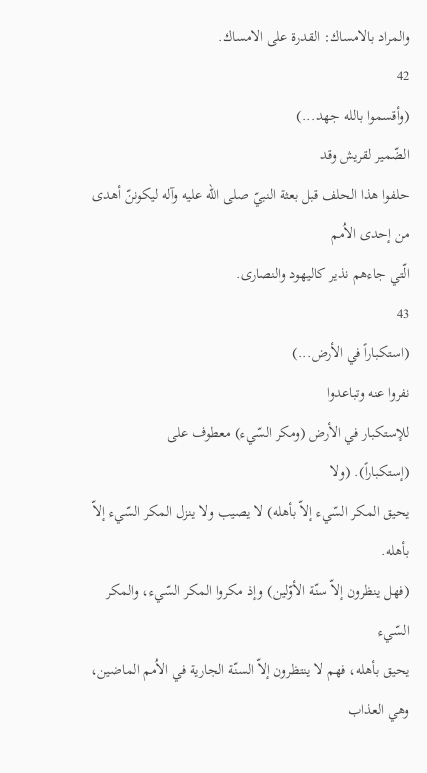والمراد بالامساك: القدرة على الامساك.
42
(وأقسموا بالله جهد...)
الضّمير لقريش وقد
حلفوا هذا الحلف قبل بعثة النبيّ صلى الله عليه وآله ليكوننّ أهدى من إحدى الاُمم
الّتي جاءهم نذير كاليهود والنصارى.
43
(استكباراً في الأرض...)
نفروا عنه وتباعدوا
للإستكبار في الأرض (ومكر السّيء) معطوف على
(إستكباراً). (ولا
يحيق المكر السّيء إلاّ بأهله) لا يصيب ولا ينزل المكر السّيء إلاّ بأهله.
(فهل ينظرون إلاّ سنّة الأوّلين) وإذ مكروا المكر السّيء، والمكر السّيء
يحيق بأهله، فهم لا ينتظرون إلاّ السنّة الجارية في الاُمم الماضين، وهي العذاب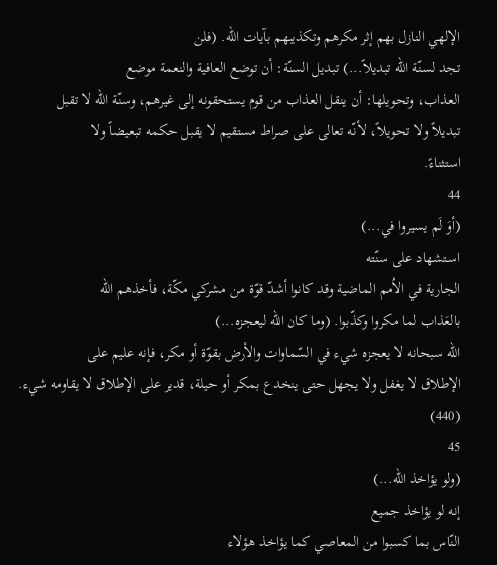الإلهي النازل بهم إثر مكرهم وتكذيبهم بآيات الله. (فلن
تجد لسنّة الله تبديلاً...) تبديل السنّة: أن توضع العافية والنعمة موضع
العذاب، وتحويلها: أن ينقل العذاب من قوم يستحقونه إلى غيرهم، وسنّة الله لا تقبل
تبديلاً ولا تحويلاً، لأنّه تعالى على صراط مستقيم لا يقبل حكمه تبعيضاً ولا
استثناءً.
44
(أوَ لَم يسيروا في...)
اسـتشهاد على سنّته
الجارية في الاُمم الماضية وقد كانوا أشدّ قوّة من مشركي مكّة، فأخذهم الله
بالعَذاب لما مكروا وكذّبوا. (وما كان الله ليعجزه...)
الله سبحانه لا يعجزه شيء في السّماوات والأرض بقوّة أو مكر، فإنه عليم على
الإطلاق لا يغفل ولا يجهل حتى ينخدع بمكر أو حيلة، قدير على الإطلاق لا يقاومه شيء.
(440)
45
(ولو يؤاخذ الله...)
إنه لو يؤاخذ جميع
النّاس بما كسبوا من المعاصي كما يؤاخذ هؤلاء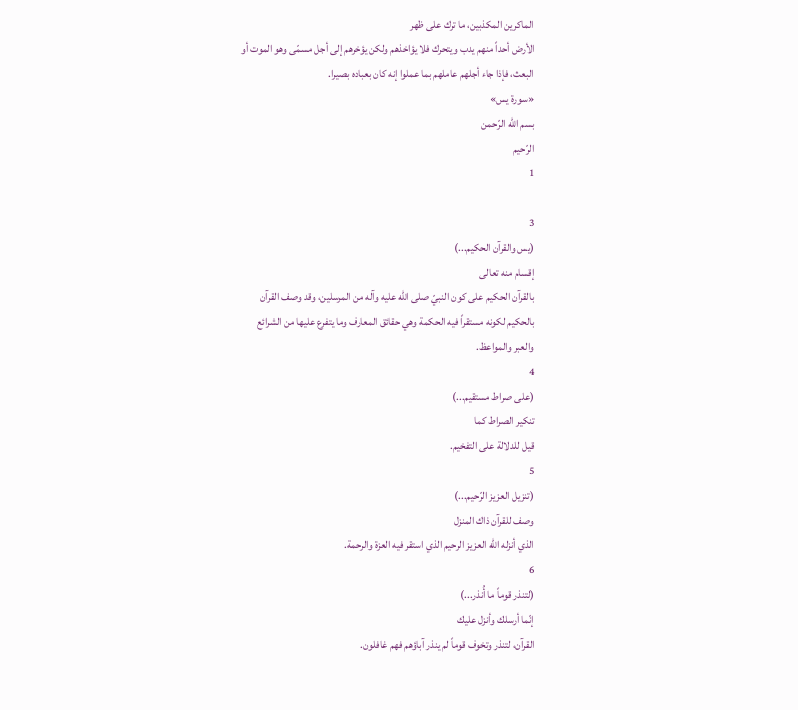الماكرين المكذبين، ما ترك على ظهر
الأرض أحداً منهم يدب ويتحرك فلا يؤاخذهم ولكن يؤخرهم إلى أجل مسمّى وهو الموت أو
البعث، فإذا جاء أجلهم عاملهم بما عملوا إنه كان بعباده بصيرا.
«سورة يس»
بسم الله الرّحمن
الرّحيم
1

3
(يس والقرآن الحكيم...)
إقسام منه تعالى
بالقرآن الحكيم على كون النبيّ صلى الله عليه وآله من المرسلين، وقد وصف القرآن
بالحكيم لكونه مستقراً فيه الحكمة وهي حقائق المعارف وما يتفرع عليها من الشرائع
والعبر والمواعظ.
4
(على صراط مستقيم...)
تنكير الصراط كما
قيل للدلالة على التفخيم.
5
(تنزيل العزيز الرّحيم...)
وصف للقرآن ذاك المنزل
الذي أنزله الله العزيز الرحيم الذي استقر فيه العزة والرحمة.
6
(لتنذر قوماً ما أُنذر...)
إنّما أرسلك وأنزل عليك
القرآن، لتنذر وتخوف قوماً لم ينذر آباؤهم فهم غافلون.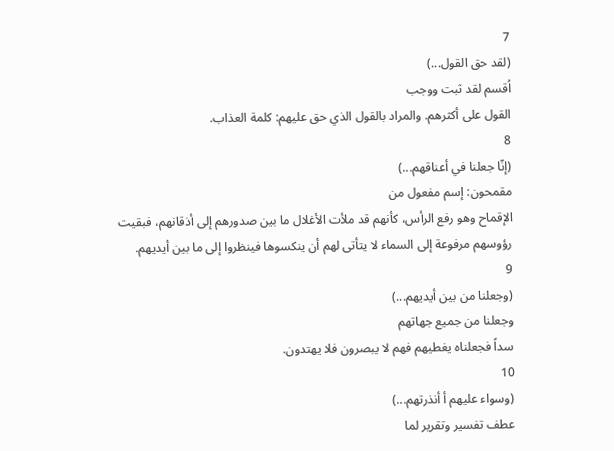7
(لقد حق القول...)
اُقسم لقد ثبت ووجب
القول على أكثرهم. والمراد بالقول الذي حق عليهم: كلمة العذاب.
8
(إنّا جعلنا في أعناقهم...)
مقمحون: إسم مفعول من
الإقماح وهو رفع الرأس، كأنهم قد ملأت الأغلال ما بين صدورهم إلى أذقانهم، فبقيت
رؤوسهم مرفوعة إلى السماء لا يتأتى لهم أن ينكسوها فينظروا إلى ما بين أيديهم.
9
(وجعلنا من بين أيديهم...)
وجعلنا من جميع جهاتهم
سداً فجعلناه يغطيهم فهم لا يبصرون فلا يهتدون.
10
(وسواء عليهم أ أنذرتهم...)
عطف تفسير وتقرير لما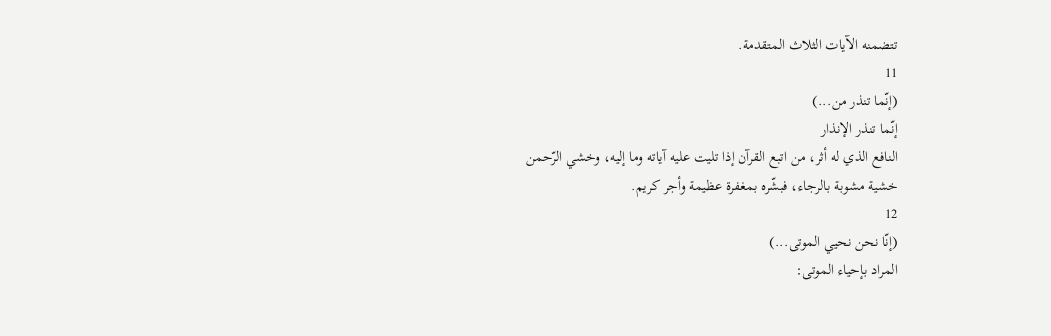تتضمنه الآيات الثلاث المتقدمة.
11
(إنّما تنذر من...)
إنّما تنذر الإنذار
النافع الذي له أثر، من اتبع القرآن إذا تليت عليه آياته وما إليه، وخشي الرّحمن
خشية مشوبة بالرجاء، فبشّره بمغفرة عظيمة وأجر كريم.
12
(إنّا نحن نحيي الموتى...)
المراد بإحياء الموتى: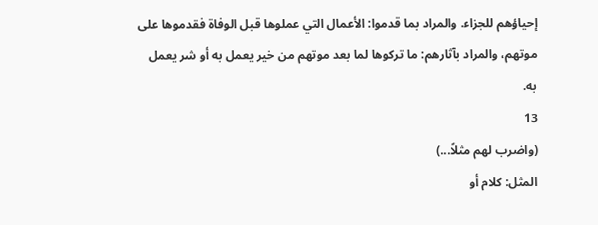إحياؤهم للجزاء. والمراد بما قدموا: الأعمال التي عملوها قبل الوفاة فقدموها على
موتهم، والمراد بآثارهم: ما تركوها لما بعد موتهم من خير يعمل به أو شر يعمل به.
13
(واضرب لهم مثلاً...)
المثل: كلام أو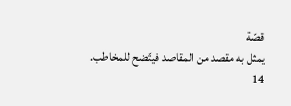قصّة
يمثل به مقصد من المقاصد فيتّضح للمخاطب.
14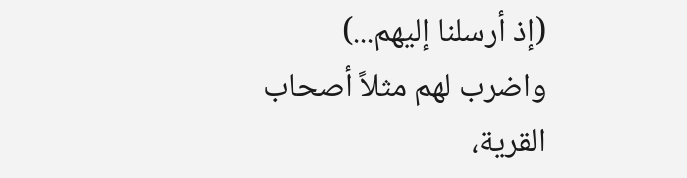(إذ أرسلنا إليهم...)
واضرب لهم مثلاً أصحاب
القرية،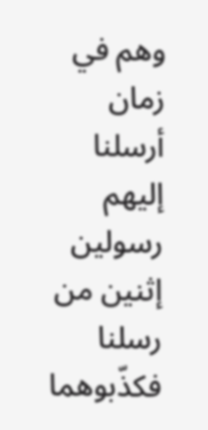وهم في زمان أرسلنا إليهم رسولين إثنين من رسلنا فكذّبوهما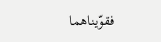فقوّيناهما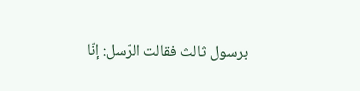برسول ثالث فقالت الرّسل: إنّا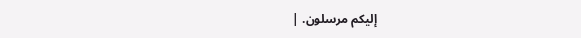إليكم مرسلون. |